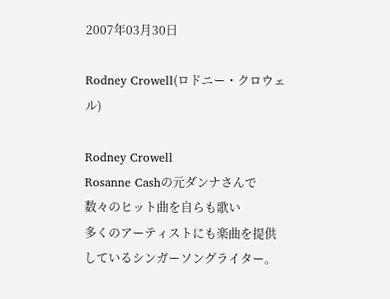2007年03月30日

Rodney Crowell(ロドニー・クロウェル)

Rodney Crowell
Rosanne Cashの元ダンナさんで
数々のヒット曲を自らも歌い
多くのアーティストにも楽曲を提供しているシンガーソングライター。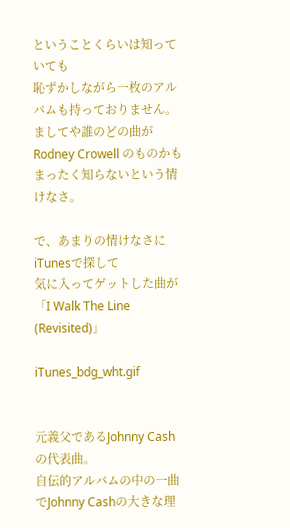ということくらいは知っていても
恥ずかしながら一枚のアルバムも持っておりません。
ましてや誰のどの曲がRodney Crowell のものかも
まったく知らないという情けなさ。

で、あまりの情けなさにiTunesで探して
気に入ってゲットした曲が「I Walk The Line (Revisited)」

iTunes_bdg_wht.gif


元義父であるJohnny Cashの代表曲。
自伝的アルバムの中の一曲でJohnny Cashの大きな理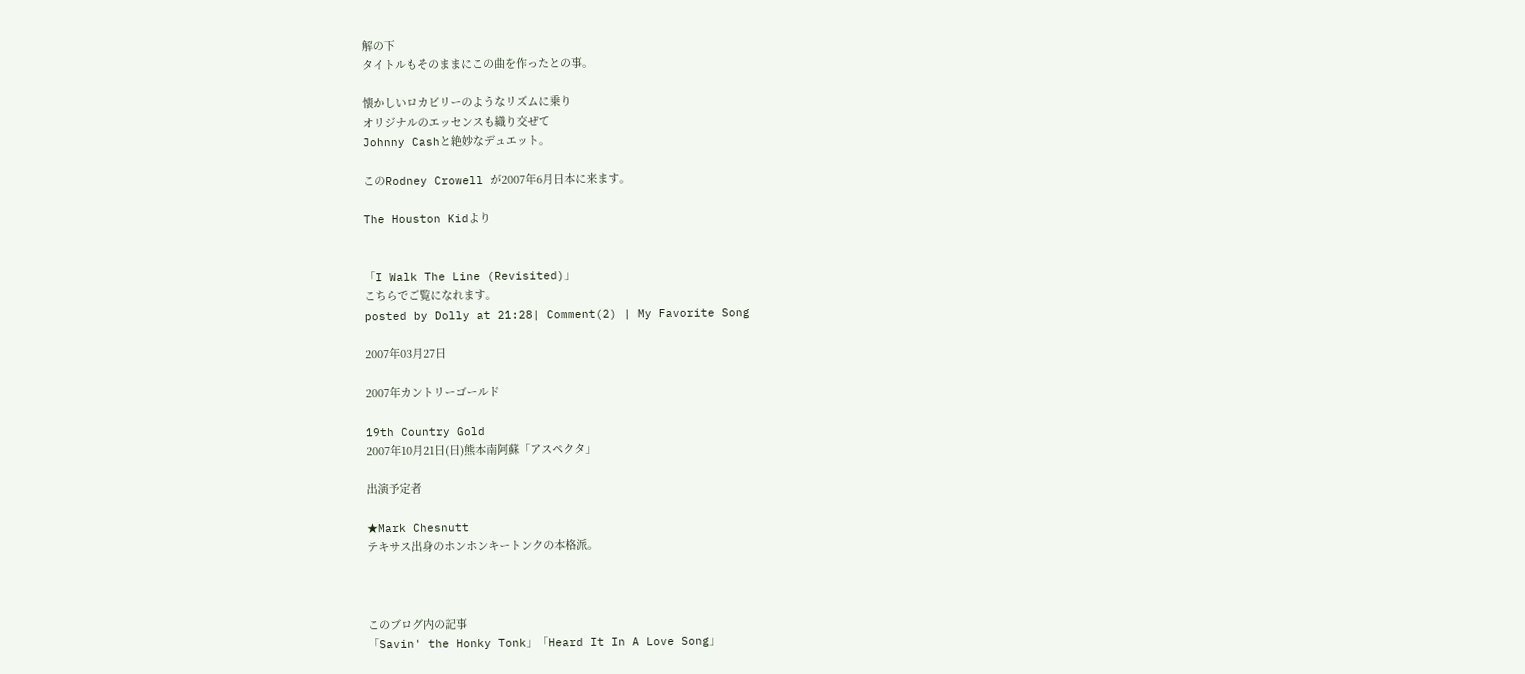解の下
タイトルもそのままにこの曲を作ったとの事。

懐かしいロカビリーのようなリズムに乗り
オリジナルのエッセンスも織り交ぜて
Johnny Cashと絶妙なデュエット。

このRodney Crowell が2007年6月日本に来ます。

The Houston Kidより


「I Walk The Line (Revisited)」
こちらでご覧になれます。
posted by Dolly at 21:28| Comment(2) | My Favorite Song

2007年03月27日

2007年カントリーゴールド

19th Country Gold
2007年10月21日(日)熊本南阿蘇「アスペクタ」

出演予定者

★Mark Chesnutt
テキサス出身のホンホンキートンクの本格派。



このブログ内の記事
「Savin' the Honky Tonk」「Heard It In A Love Song」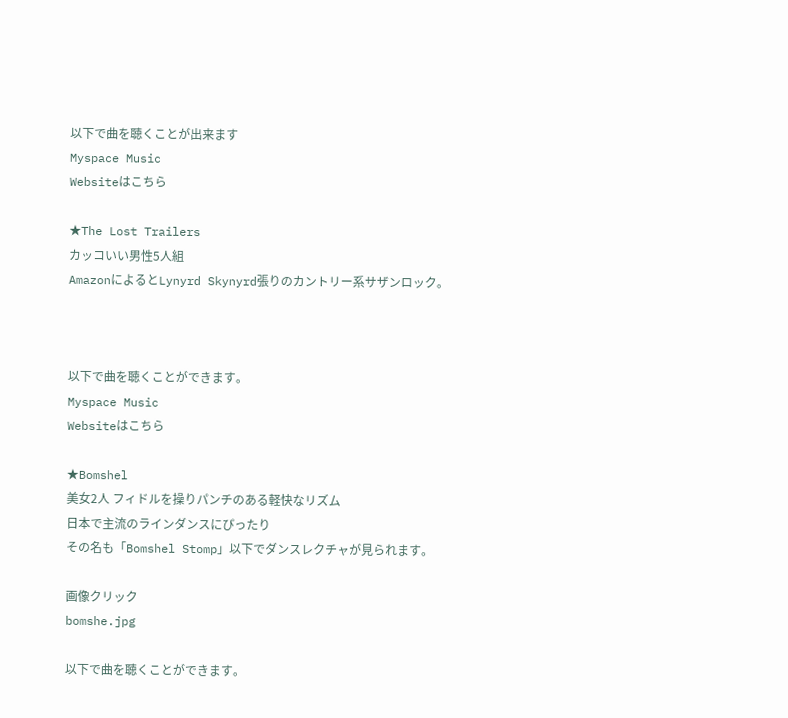以下で曲を聴くことが出来ます
Myspace Music
Websiteはこちら

★The Lost Trailers
カッコいい男性5人組
AmazonによるとLynyrd Skynyrd張りのカントリー系サザンロック。



以下で曲を聴くことができます。
Myspace Music
Websiteはこちら

★Bomshel
美女2人 フィドルを操りパンチのある軽快なリズム
日本で主流のラインダンスにぴったり
その名も「Bomshel Stomp」以下でダンスレクチャが見られます。

画像クリック
bomshe.jpg

以下で曲を聴くことができます。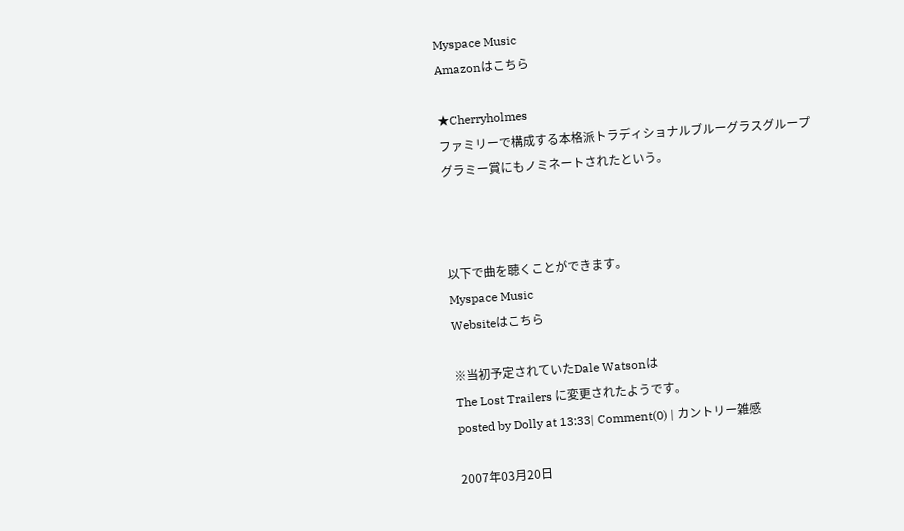Myspace Music
Amazonはこちら

★Cherryholmes
ファミリーで構成する本格派トラディショナルブルーグラスグループ
グラミー賞にもノミネートされたという。



以下で曲を聴くことができます。
Myspace Music
Websiteはこちら

※当初予定されていたDale Watsonは
The Lost Trailers に変更されたようです。
posted by Dolly at 13:33| Comment(0) | カントリー雑感

2007年03月20日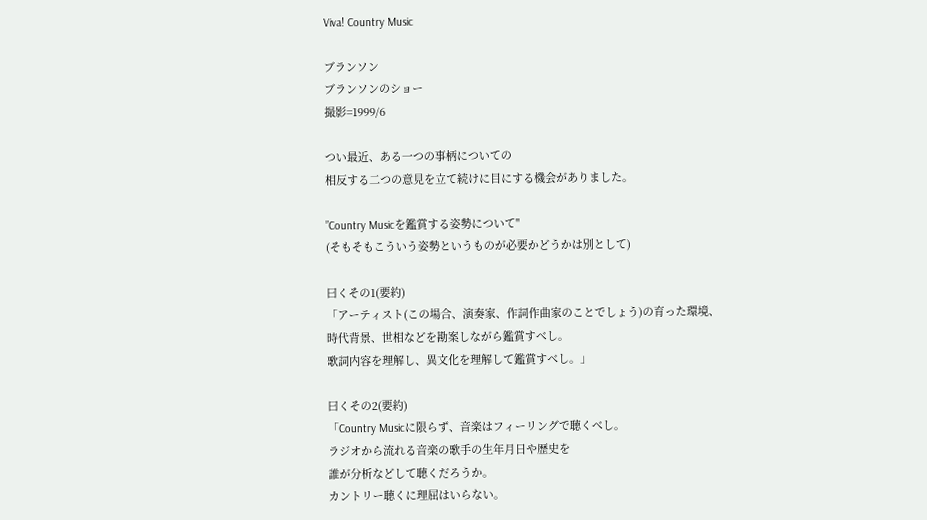Viva! Country Music

ブランソン
ブランソンのショー
撮影=1999/6

つい最近、ある一つの事柄についての
相反する二つの意見を立て続けに目にする機会がありました。

”Country Musicを鑑賞する姿勢について"
(そもそもこういう姿勢というものが必要かどうかは別として)

曰くその1(要約)
「アーティスト(この場合、演奏家、作詞作曲家のことでしょう)の育った環境、
時代背景、世相などを勘案しながら鑑賞すべし。
歌詞内容を理解し、異文化を理解して鑑賞すべし。」

曰くその2(要約)
「Country Musicに限らず、音楽はフィーリングで聴くべし。
ラジオから流れる音楽の歌手の生年月日や歴史を
誰が分析などして聴くだろうか。
カントリー聴くに理屈はいらない。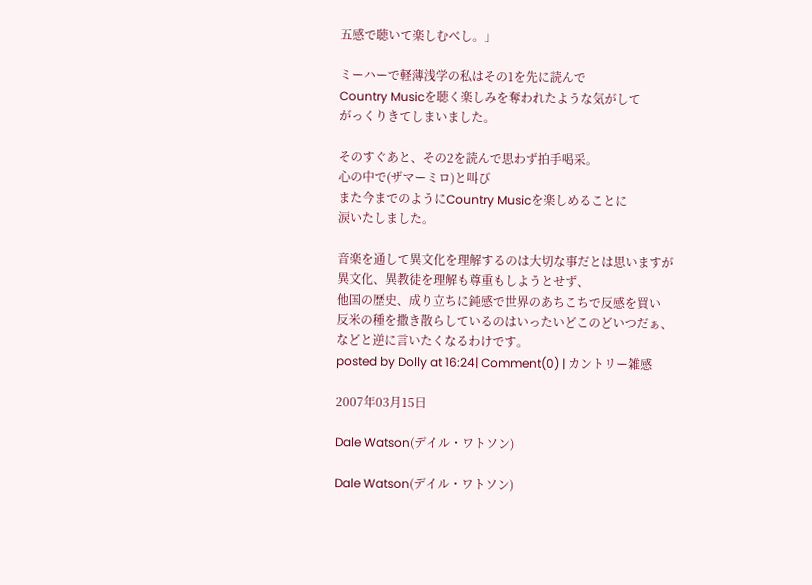五感で聴いて楽しむべし。」

ミーハーで軽薄浅学の私はその1を先に読んで
Country Musicを聴く楽しみを奪われたような気がして
がっくりきてしまいました。

そのすぐあと、その2を読んで思わず拍手喝采。
心の中で(ザマーミロ)と叫び
また今までのようにCountry Musicを楽しめることに
涙いたしました。

音楽を通して異文化を理解するのは大切な事だとは思いますが
異文化、異教徒を理解も尊重もしようとせず、
他国の歴史、成り立ちに鈍感で世界のあちこちで反感を買い
反米の種を撒き散らしているのはいったいどこのどいつだぁ、
などと逆に言いたくなるわけです。
posted by Dolly at 16:24| Comment(0) | カントリー雑感

2007年03月15日

Dale Watson(デイル・ワトソン)

Dale Watson(デイル・ワトソン)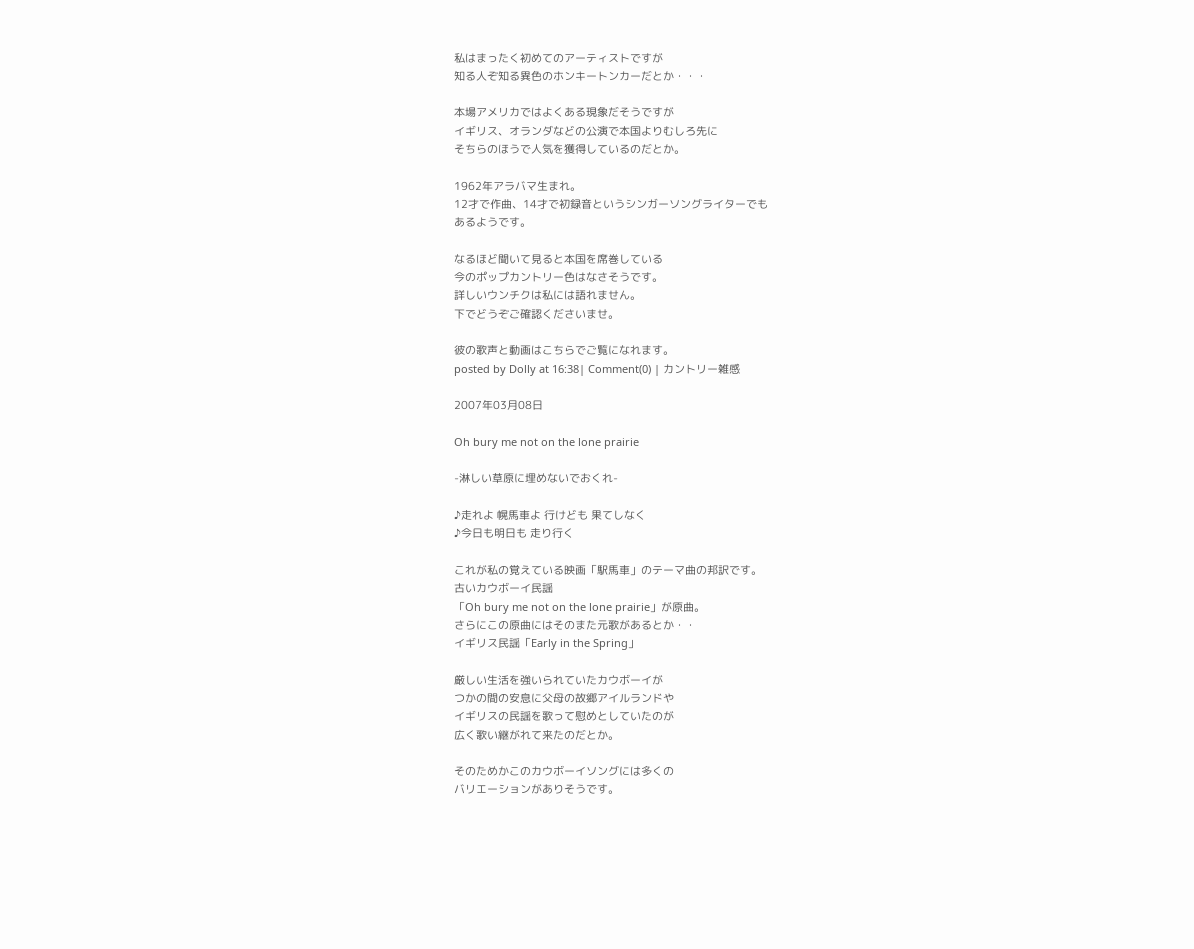私はまったく初めてのアーティストですが
知る人ぞ知る異色のホンキートンカーだとか・・・

本場アメリカではよくある現象だそうですが
イギリス、オランダなどの公演で本国よりむしろ先に
そちらのほうで人気を獲得しているのだとか。

1962年アラバマ生まれ。
12才で作曲、14才で初録音というシンガーソングライターでも
あるようです。

なるほど聞いて見ると本国を席巻している
今のポップカントリー色はなさそうです。
詳しいウンチクは私には語れません。
下でどうぞご確認くださいませ。

彼の歌声と動画はこちらでご覧になれます。
posted by Dolly at 16:38| Comment(0) | カントリー雑感

2007年03月08日

Oh bury me not on the lone prairie

-淋しい草原に埋めないでおくれ-

♪走れよ 幌馬車よ 行けども 果てしなく
♪今日も明日も 走り行く

これが私の覚えている映画「駅馬車」のテーマ曲の邦訳です。
古いカウボーイ民謡
「Oh bury me not on the lone prairie」が原曲。
さらにこの原曲にはそのまた元歌があるとか・・
イギリス民謡「Early in the Spring」

厳しい生活を強いられていたカウボーイが
つかの間の安息に父母の故郷アイルランドや
イギリスの民謡を歌って慰めとしていたのが
広く歌い継がれて来たのだとか。

そのためかこのカウボーイソングには多くの
バリエーションがありそうです。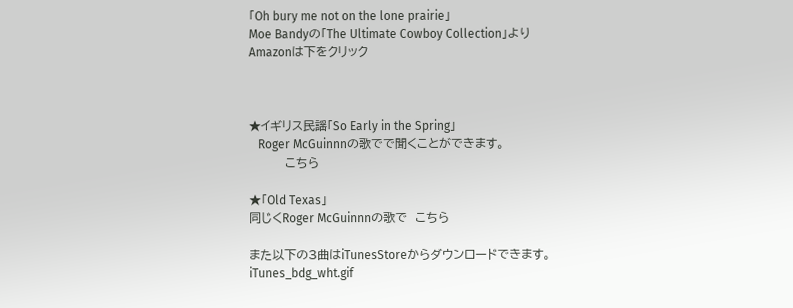「Oh bury me not on the lone prairie」
Moe Bandyの「The Ultimate Cowboy Collection」より
Amazonは下をクリック



★イギリス民謡「So Early in the Spring」
   Roger McGuinnnの歌でで聞くことができます。
         こちら

★「Old Texas」
同じくRoger McGuinnnの歌で  こちら

また以下の3曲はiTunesStoreからダウンロードできます。
iTunes_bdg_wht.gif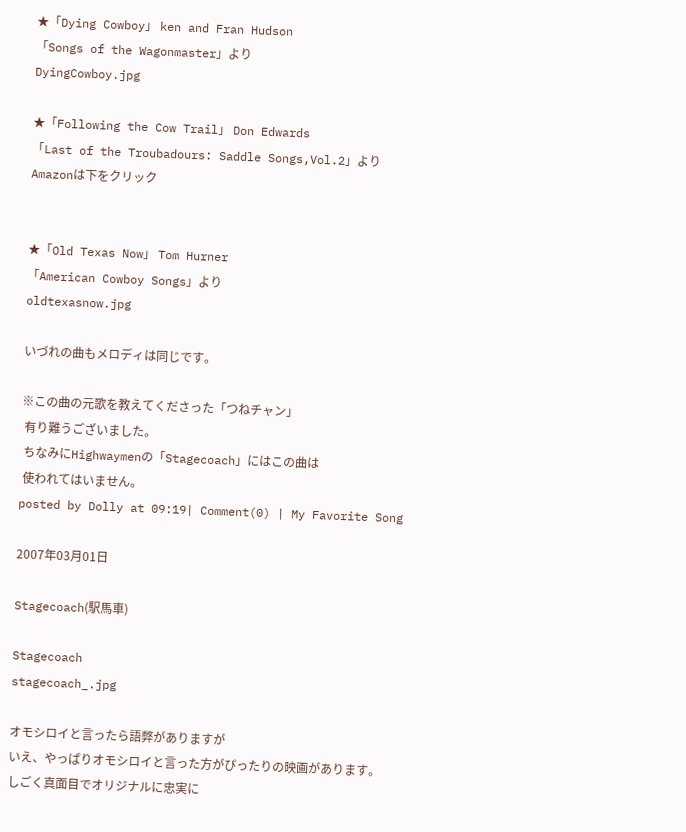★「Dying Cowboy」 ken and Fran Hudson
「Songs of the Wagonmaster」より
DyingCowboy.jpg

★「Following the Cow Trail」 Don Edwards
「Last of the Troubadours: Saddle Songs,Vol.2」より
Amazonは下をクリック


★「Old Texas Now」 Tom Hurner
「American Cowboy Songs」より
oldtexasnow.jpg

いづれの曲もメロディは同じです。

※この曲の元歌を教えてくださった「つねチャン」
 有り難うございました。
 ちなみにHighwaymenの「Stagecoach」にはこの曲は
 使われてはいません。
posted by Dolly at 09:19| Comment(0) | My Favorite Song

2007年03月01日

Stagecoach(駅馬車)

Stagecoach
stagecoach_.jpg

オモシロイと言ったら語弊がありますが
いえ、やっぱりオモシロイと言った方がぴったりの映画があります。
しごく真面目でオリジナルに忠実に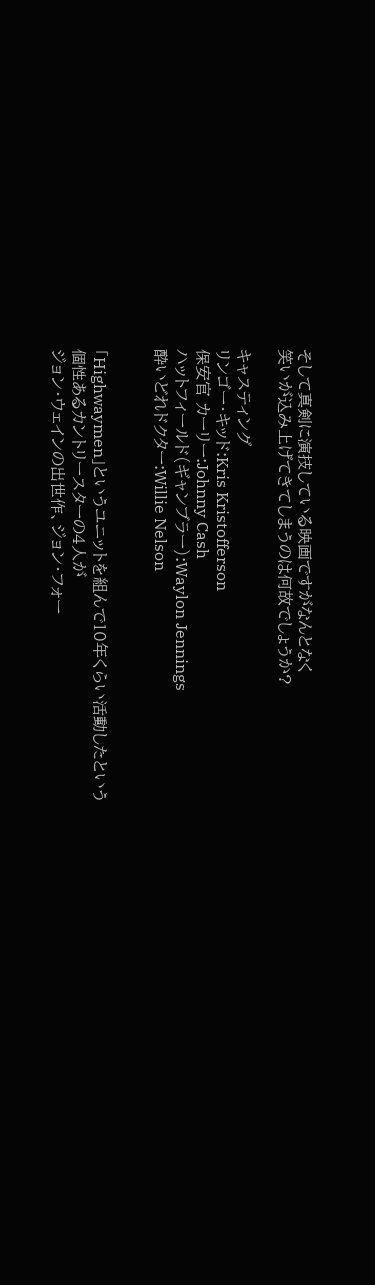そして真剣に演技している映画ですがなんとなく
笑いが込み上げてきてしまうのは何故でしょうか?

キャスティング
リンゴー・キッド:Kris Kristofferson
保安官 カーリー:Johnny Cash
ハットフィールド(ギャンブラー):Waylon Jennings
酔いどれドクター:Willie Nelson


「Highwaymen」というユニットを組んで10年くらい活動したという
個性あるカントリースターの4人が
ジョン・ウェインの出世作、ジョン・フォー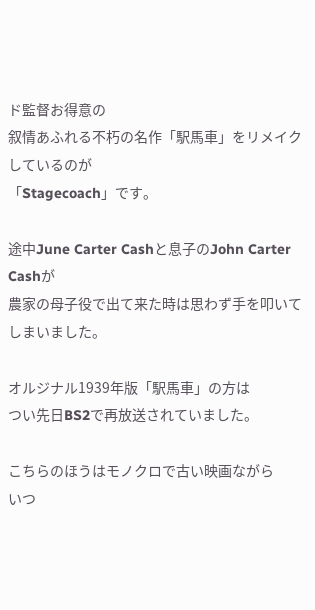ド監督お得意の
叙情あふれる不朽の名作「駅馬車」をリメイクしているのが
「Stagecoach」です。

途中June Carter Cashと息子のJohn Carter Cashが
農家の母子役で出て来た時は思わず手を叩いてしまいました。

オルジナル1939年版「駅馬車」の方は
つい先日BS2で再放送されていました。

こちらのほうはモノクロで古い映画ながら
いつ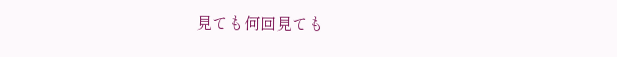見ても何回見ても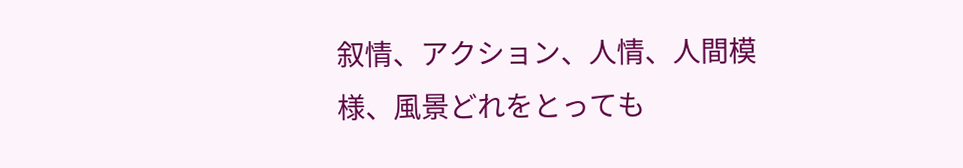叙情、アクション、人情、人間模様、風景どれをとっても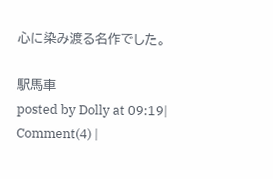心に染み渡る名作でした。

駅馬車
posted by Dolly at 09:19| Comment(4) |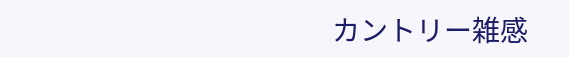カントリー雑感